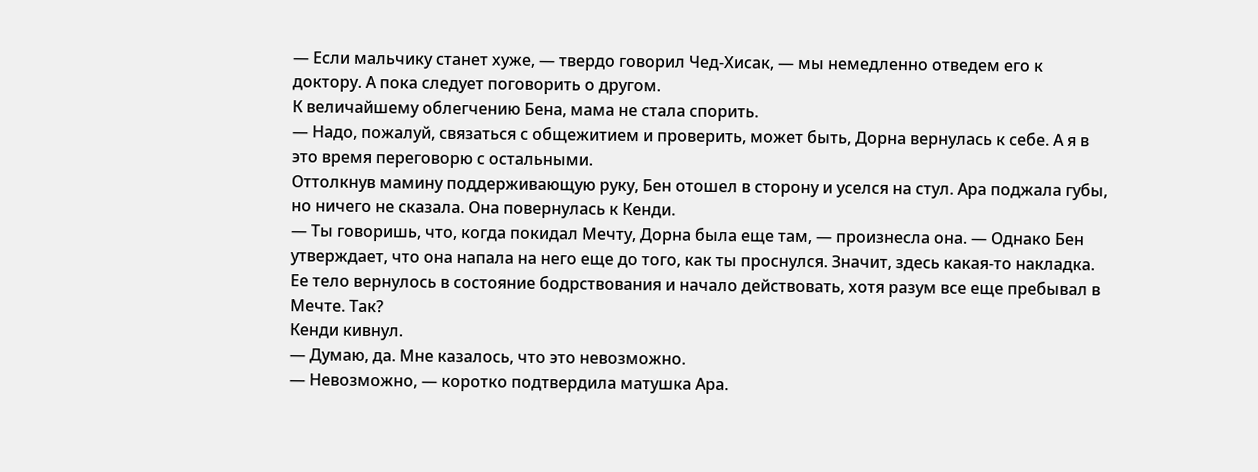— Если мальчику станет хуже, — твердо говорил Чед-Хисак, — мы немедленно отведем его к доктору. А пока следует поговорить о другом.
К величайшему облегчению Бена, мама не стала спорить.
— Надо, пожалуй, связаться с общежитием и проверить, может быть, Дорна вернулась к себе. А я в это время переговорю с остальными.
Оттолкнув мамину поддерживающую руку, Бен отошел в сторону и уселся на стул. Ара поджала губы, но ничего не сказала. Она повернулась к Кенди.
— Ты говоришь, что, когда покидал Мечту, Дорна была еще там, — произнесла она. — Однако Бен утверждает, что она напала на него еще до того, как ты проснулся. Значит, здесь какая-то накладка. Ее тело вернулось в состояние бодрствования и начало действовать, хотя разум все еще пребывал в Мечте. Так?
Кенди кивнул.
— Думаю, да. Мне казалось, что это невозможно.
— Невозможно, — коротко подтвердила матушка Ара.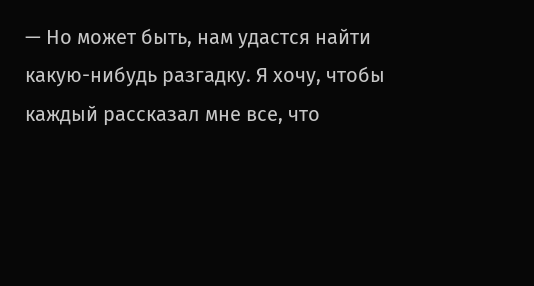— Но может быть, нам удастся найти какую-нибудь разгадку. Я хочу, чтобы каждый рассказал мне все, что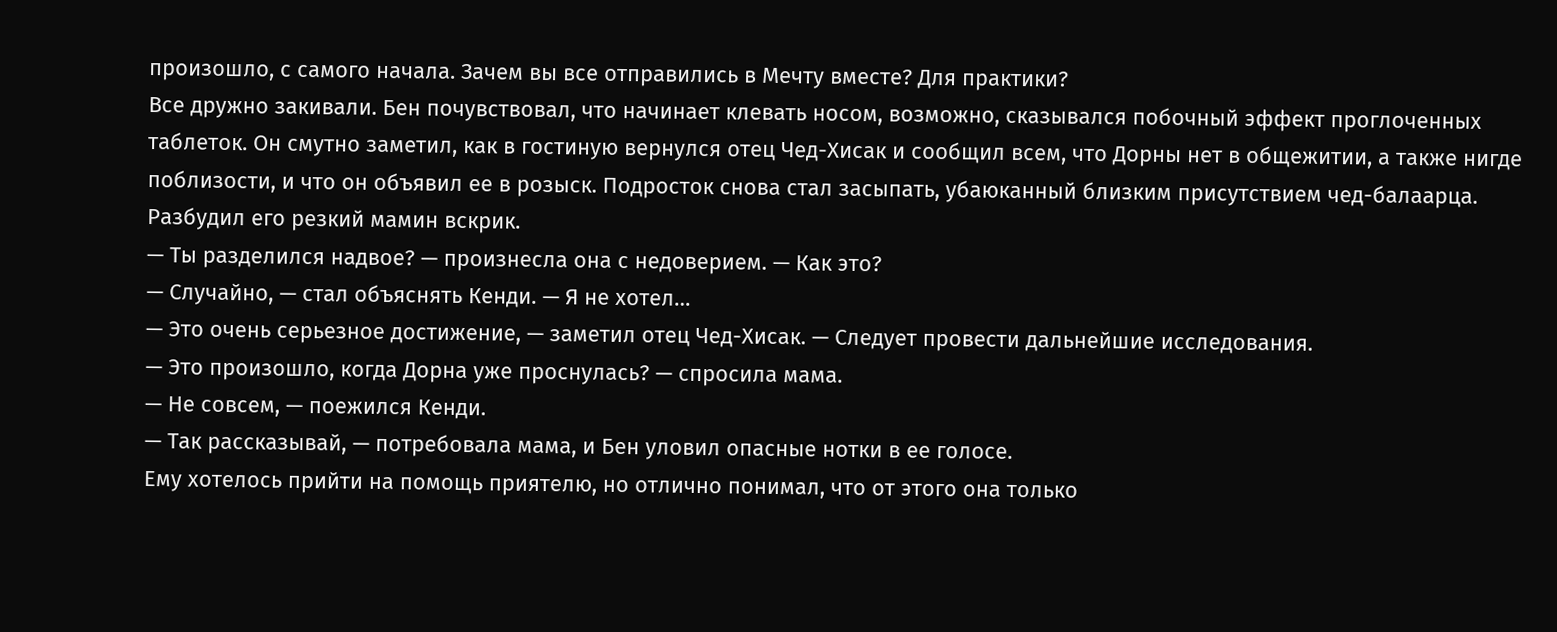произошло, с самого начала. Зачем вы все отправились в Мечту вместе? Для практики?
Все дружно закивали. Бен почувствовал, что начинает клевать носом, возможно, сказывался побочный эффект проглоченных таблеток. Он смутно заметил, как в гостиную вернулся отец Чед-Хисак и сообщил всем, что Дорны нет в общежитии, а также нигде поблизости, и что он объявил ее в розыск. Подросток снова стал засыпать, убаюканный близким присутствием чед-балаарца. Разбудил его резкий мамин вскрик.
— Ты разделился надвое? — произнесла она с недоверием. — Как это?
— Случайно, — стал объяснять Кенди. — Я не хотел…
— Это очень серьезное достижение, — заметил отец Чед-Хисак. — Следует провести дальнейшие исследования.
— Это произошло, когда Дорна уже проснулась? — спросила мама.
— Не совсем, — поежился Кенди.
— Так рассказывай, — потребовала мама, и Бен уловил опасные нотки в ее голосе.
Ему хотелось прийти на помощь приятелю, но отлично понимал, что от этого она только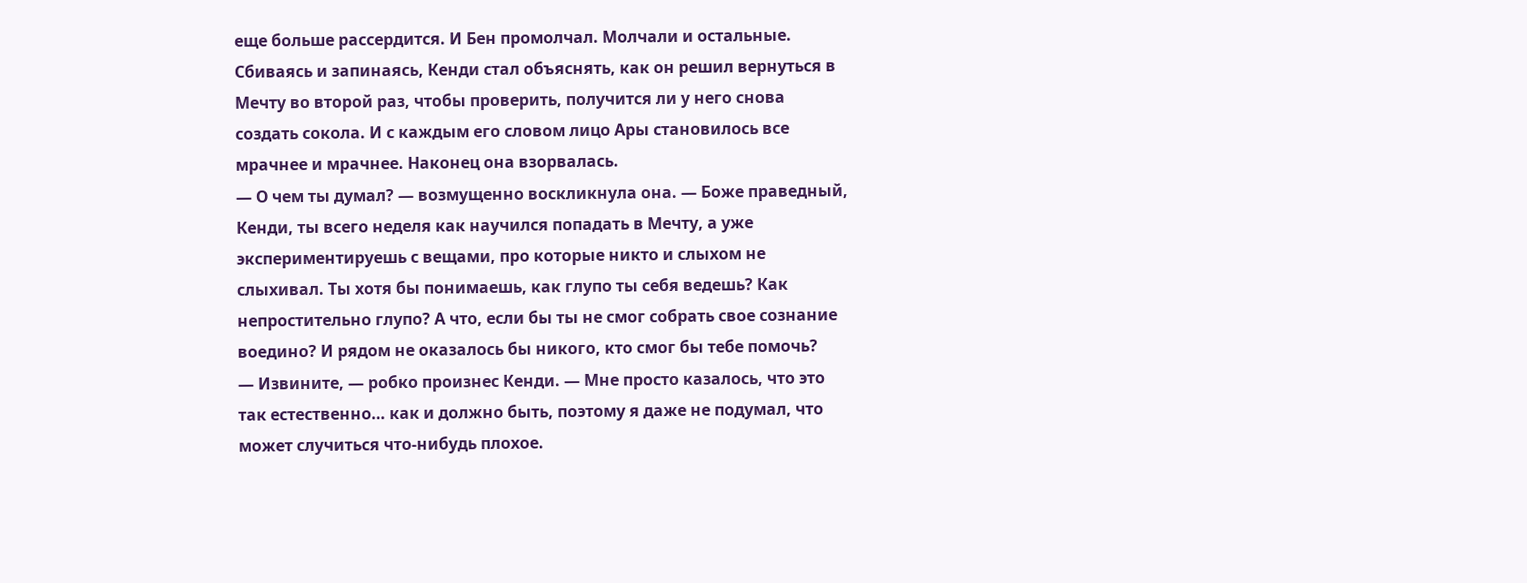еще больше рассердится. И Бен промолчал. Молчали и остальные.
Сбиваясь и запинаясь, Кенди стал объяснять, как он решил вернуться в Мечту во второй раз, чтобы проверить, получится ли у него снова создать сокола. И с каждым его словом лицо Ары становилось все мрачнее и мрачнее. Наконец она взорвалась.
— О чем ты думал? — возмущенно воскликнула она. — Боже праведный, Кенди, ты всего неделя как научился попадать в Мечту, а уже экспериментируешь с вещами, про которые никто и слыхом не слыхивал. Ты хотя бы понимаешь, как глупо ты себя ведешь? Как непростительно глупо? А что, если бы ты не смог собрать свое сознание воедино? И рядом не оказалось бы никого, кто смог бы тебе помочь?
— Извините, — робко произнес Кенди. — Мне просто казалось, что это так естественно… как и должно быть, поэтому я даже не подумал, что может случиться что-нибудь плохое.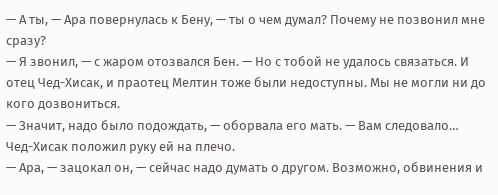— А ты, — Ара повернулась к Бену, — ты о чем думал? Почему не позвонил мне сразу?
— Я звонил, — с жаром отозвался Бен. — Но с тобой не удалось связаться. И отец Чед-Хисак, и праотец Мелтин тоже были недоступны. Мы не могли ни до кого дозвониться.
— Значит, надо было подождать, — оборвала его мать. — Вам следовало…
Чед-Хисак положил руку ей на плечо.
— Ара, — зацокал он, — сейчас надо думать о другом. Возможно, обвинения и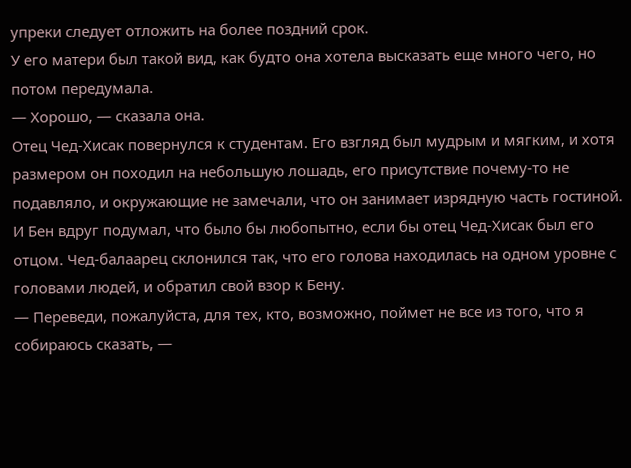упреки следует отложить на более поздний срок.
У его матери был такой вид, как будто она хотела высказать еще много чего, но потом передумала.
— Хорошо, — сказала она.
Отец Чед-Хисак повернулся к студентам. Его взгляд был мудрым и мягким, и хотя размером он походил на небольшую лошадь, его присутствие почему-то не подавляло, и окружающие не замечали, что он занимает изрядную часть гостиной. И Бен вдруг подумал, что было бы любопытно, если бы отец Чед-Хисак был его отцом. Чед-балаарец склонился так, что его голова находилась на одном уровне с головами людей, и обратил свой взор к Бену.
— Переведи, пожалуйста, для тех, кто, возможно, поймет не все из того, что я собираюсь сказать, —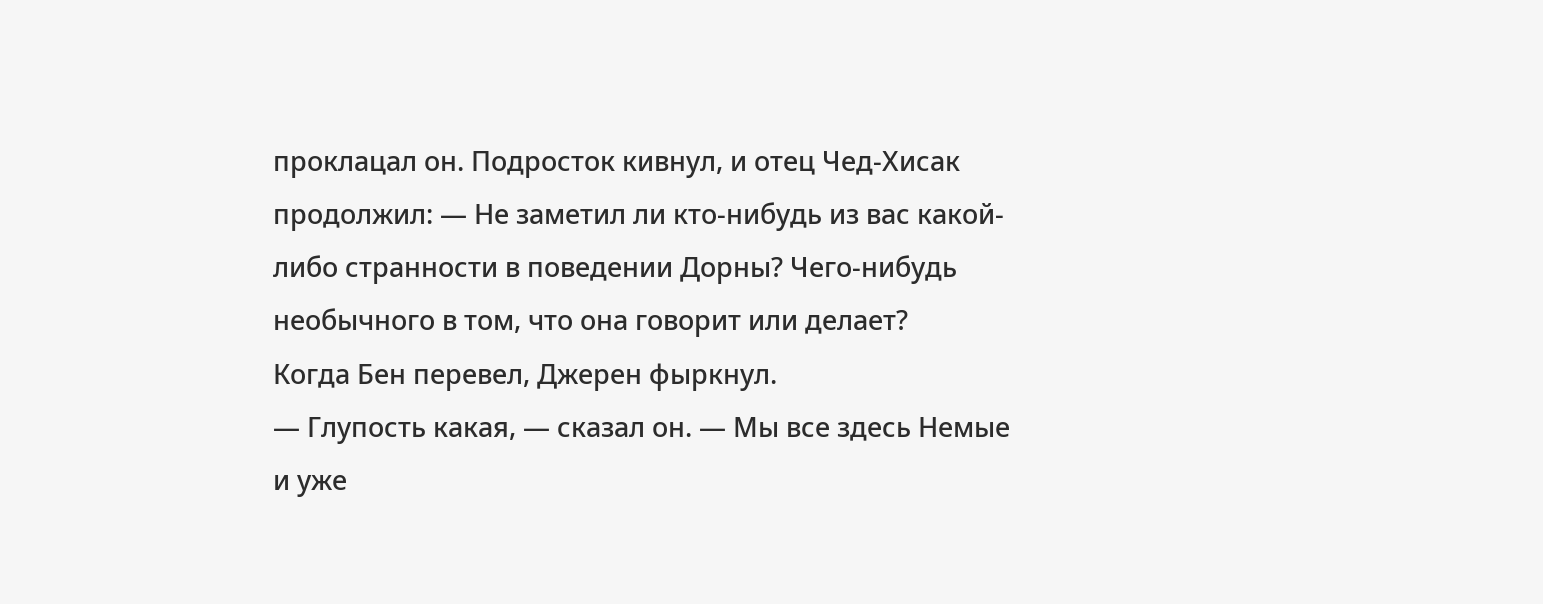проклацал он. Подросток кивнул, и отец Чед-Хисак продолжил: — Не заметил ли кто-нибудь из вас какой-либо странности в поведении Дорны? Чего-нибудь необычного в том, что она говорит или делает?
Когда Бен перевел, Джерен фыркнул.
— Глупость какая, — сказал он. — Мы все здесь Немые и уже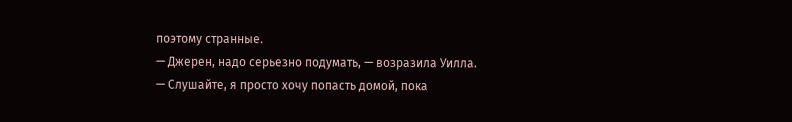поэтому странные.
— Джерен, надо серьезно подумать, — возразила Уилла.
— Слушайте, я просто хочу попасть домой, пока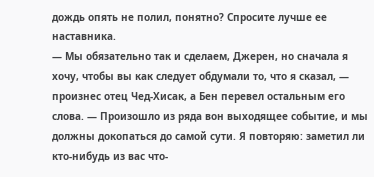дождь опять не полил, понятно? Спросите лучше ее наставника.
— Мы обязательно так и сделаем, Джерен, но сначала я хочу, чтобы вы как следует обдумали то, что я сказал, — произнес отец Чед-Хисак, а Бен перевел остальным его слова. — Произошло из ряда вон выходящее событие, и мы должны докопаться до самой сути. Я повторяю: заметил ли кто-нибудь из вас что-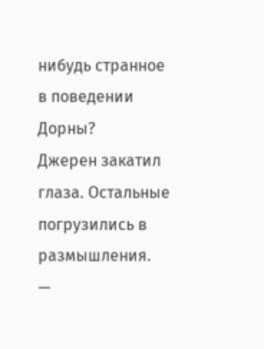нибудь странное в поведении Дорны?
Джерен закатил глаза. Остальные погрузились в размышления.
—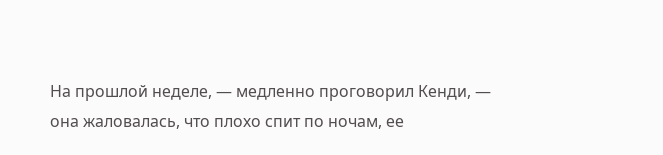На прошлой неделе, — медленно проговорил Кенди, — она жаловалась, что плохо спит по ночам, ее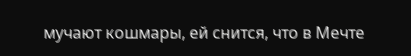мучают кошмары, ей снится, что в Мечте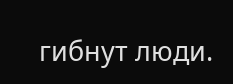гибнут люди.